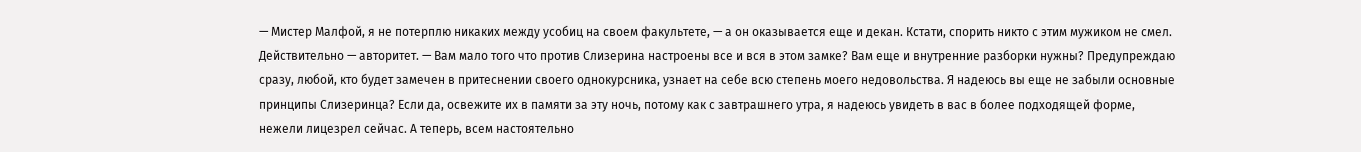— Мистер Малфой, я не потерплю никаких между усобиц на своем факультете, — а он оказывается еще и декан. Кстати, спорить никто с этим мужиком не смел. Действительно — авторитет. — Вам мало того что против Слизерина настроены все и вся в этом замке? Вам еще и внутренние разборки нужны? Предупреждаю сразу, любой, кто будет замечен в притеснении своего однокурсника, узнает на себе всю степень моего недовольства. Я надеюсь вы еще не забыли основные принципы Слизеринца? Если да, освежите их в памяти за эту ночь, потому как с завтрашнего утра, я надеюсь увидеть в вас в более подходящей форме, нежели лицезрел сейчас. А теперь, всем настоятельно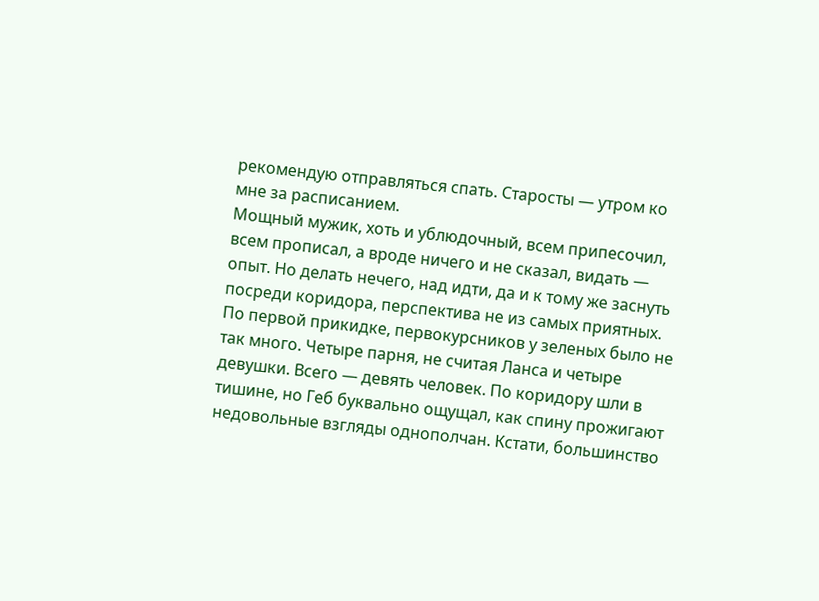рекомендую отправляться спать. Старосты — утром ко мне за расписанием.
Мощный мужик, хоть и ублюдочный, всем припесочил, всем прописал, а вроде ничего и не сказал, видать — опыт. Но делать нечего, над идти, да и к тому же заснуть посреди коридора, перспектива не из самых приятных. По первой прикидке, первокурсников у зеленых было не так много. Четыре парня, не считая Ланса и четыре девушки. Всего — девять человек. По коридору шли в тишине, но Геб буквально ощущал, как спину прожигают недовольные взгляды однополчан. Кстати, большинство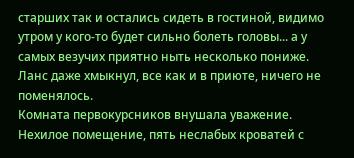старших так и остались сидеть в гостиной, видимо утром у кого-то будет сильно болеть головы... а у самых везучих приятно ныть несколько пониже. Ланс даже хмыкнул, все как и в приюте, ничего не поменялось.
Комната первокурсников внушала уважение. Нехилое помещение, пять неслабых кроватей с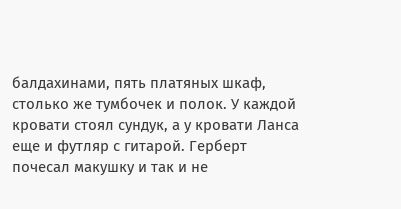балдахинами, пять платяных шкаф, столько же тумбочек и полок. У каждой кровати стоял сундук, а у кровати Ланса еще и футляр с гитарой. Герберт почесал макушку и так и не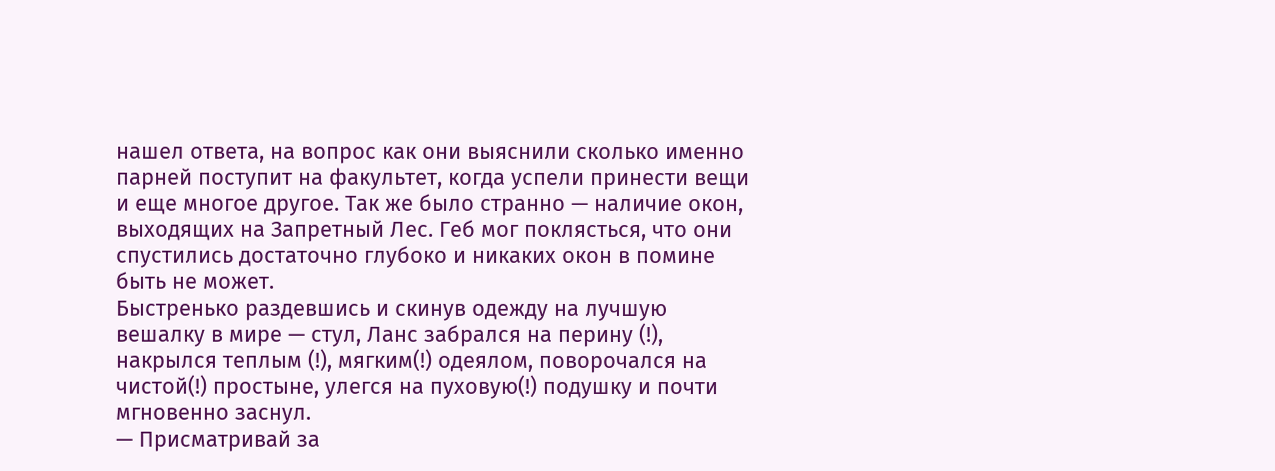нашел ответа, на вопрос как они выяснили сколько именно парней поступит на факультет, когда успели принести вещи и еще многое другое. Так же было странно — наличие окон, выходящих на Запретный Лес. Геб мог поклясться, что они спустились достаточно глубоко и никаких окон в помине быть не может.
Быстренько раздевшись и скинув одежду на лучшую вешалку в мире — стул, Ланс забрался на перину (!), накрылся теплым (!), мягким(!) одеялом, поворочался на чистой(!) простыне, улегся на пуховую(!) подушку и почти мгновенно заснул.
— Присматривай за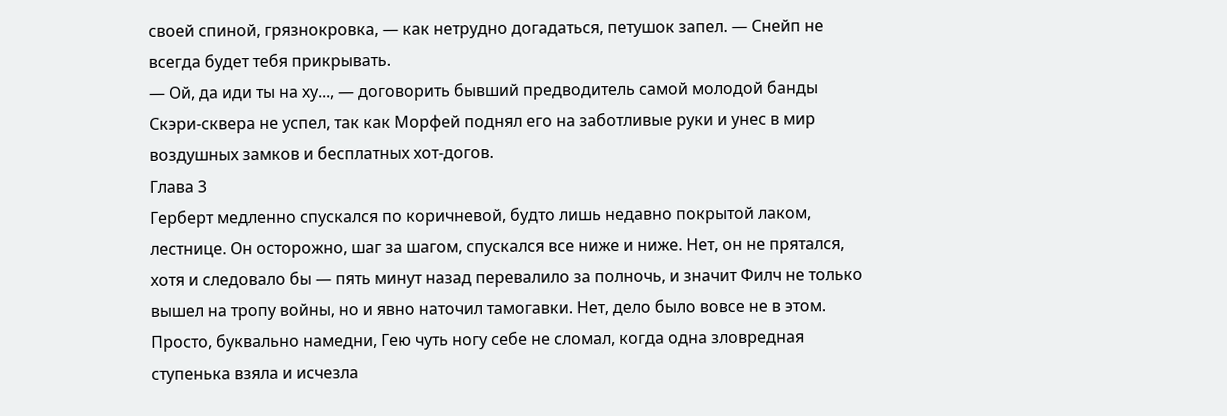своей спиной, грязнокровка, — как нетрудно догадаться, петушок запел. — Снейп не всегда будет тебя прикрывать.
— Ой, да иди ты на ху..., — договорить бывший предводитель самой молодой банды Скэри-сквера не успел, так как Морфей поднял его на заботливые руки и унес в мир воздушных замков и бесплатных хот-догов.
Глава 3
Герберт медленно спускался по коричневой, будто лишь недавно покрытой лаком, лестнице. Он осторожно, шаг за шагом, спускался все ниже и ниже. Нет, он не прятался, хотя и следовало бы — пять минут назад перевалило за полночь, и значит Филч не только вышел на тропу войны, но и явно наточил тамогавки. Нет, дело было вовсе не в этом. Просто, буквально намедни, Гею чуть ногу себе не сломал, когда одна зловредная ступенька взяла и исчезла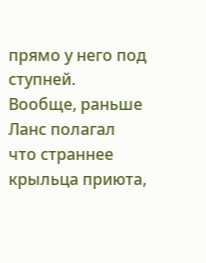прямо у него под ступней. Вообще, раньше Ланс полагал что страннее крыльца приюта,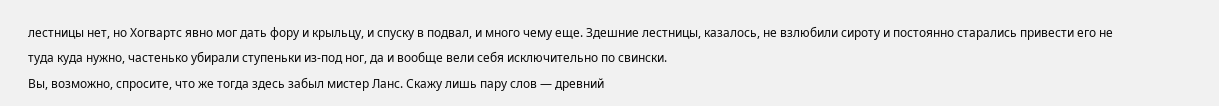лестницы нет, но Хогвартс явно мог дать фору и крыльцу, и спуску в подвал, и много чему еще. Здешние лестницы, казалось, не взлюбили сироту и постоянно старались привести его не туда куда нужно, частенько убирали ступеньки из-под ног, да и вообще вели себя исключительно по свински.
Вы, возможно, спросите, что же тогда здесь забыл мистер Ланс. Скажу лишь пару слов — древний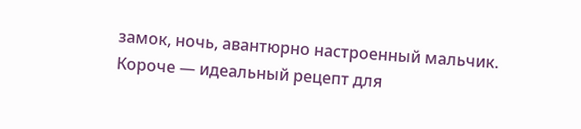замок, ночь, авантюрно настроенный мальчик. Короче — идеальный рецепт для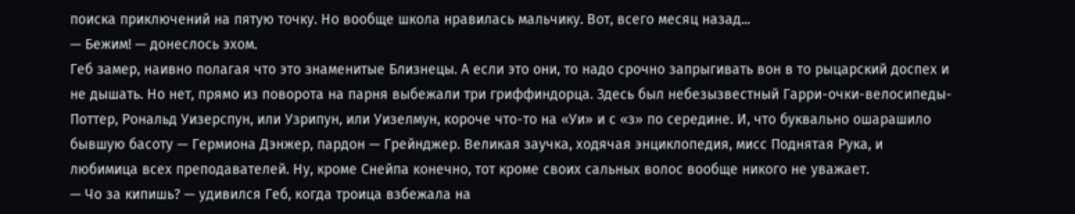поиска приключений на пятую точку. Но вообще школа нравилась мальчику. Вот, всего месяц назад...
— Бежим! — донеслось эхом.
Геб замер, наивно полагая что это знаменитые Близнецы. А если это они, то надо срочно запрыгивать вон в то рыцарский доспех и не дышать. Но нет, прямо из поворота на парня выбежали три гриффиндорца. Здесь был небезызвестный Гарри-очки-велосипеды-Поттер, Рональд Уизерспун, или Узрипун, или Уизелмун, короче что-то на «Уи» и с «з» по середине. И, что буквально ошарашило бывшую басоту — Гермиона Дэнжер, пардон — Грейнджер. Великая заучка, ходячая энциклопедия, мисс Поднятая Рука, и любимица всех преподавателей. Ну, кроме Снейпа конечно, тот кроме своих сальных волос вообще никого не уважает.
— Чо за кипишь? — удивился Геб, когда троица взбежала на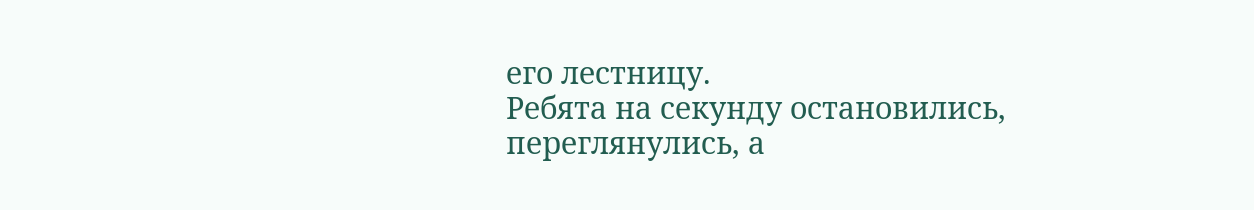его лестницу.
Ребята на секунду остановились, переглянулись, а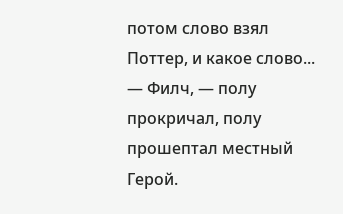потом слово взял Поттер, и какое слово...
— Филч, — полу прокричал, полу прошептал местный Герой.